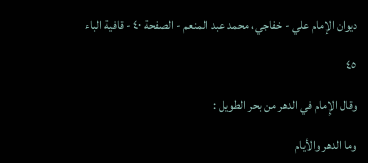ديوان الإمام علي - خفاجي، محمد عبد المنعم - الصفحة ٤٠ - قافية الباء

٤٥

وقال الإِمام في الدهر من بحر الطويل :

وما الدهر والأيام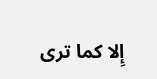إِلا كما ترى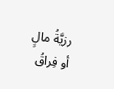رزيَّةُ مالٍ أو فِراقُ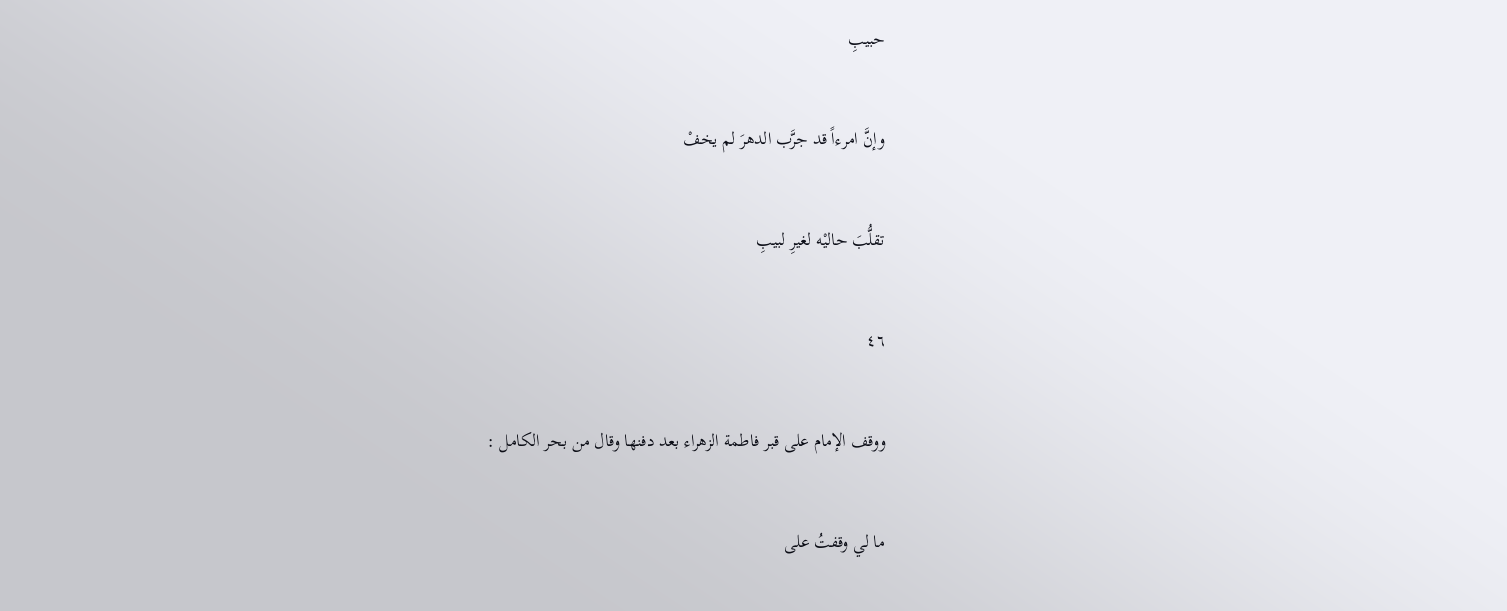حبيبِ

وإنَّ امرءاً قد جرَّب الدهرَ لم يخفْ

تقلُّبَ حاليْه لغيرِ لبيبِ

٤٦

ووقف الإمام على قبر فاطمة الزهراء بعد دفنها وقال من بحر الكامل :

ما لي وقفتُ على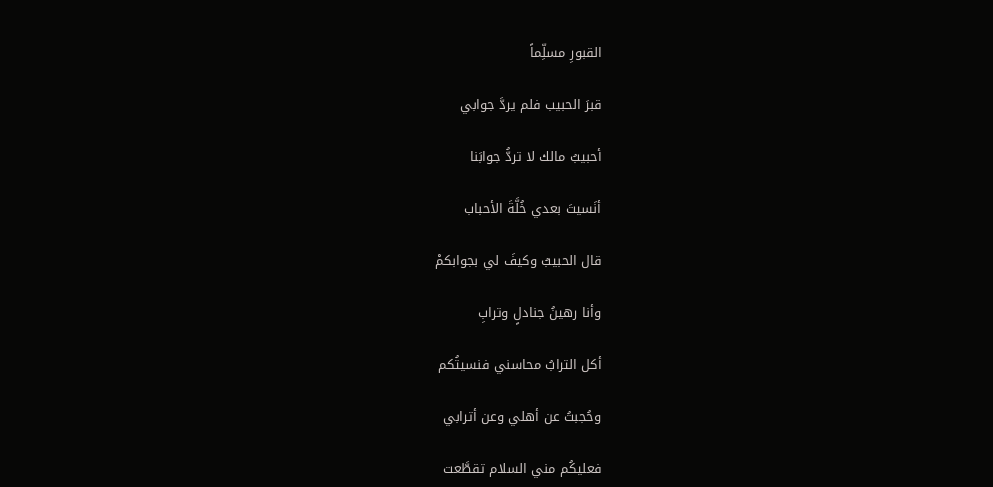القبورِ مسلِّماً

قبرَ الحبيب فلم يردَّ جوابي

أحبيبُ مالك لا تردُّ جوابَنا

أنَسيتَ بعدي خُلَّةَ الأحباب

قال الحبيبُ وكيفَ لي بجوابكمْ

وأنا رهينُ جنادلٍ وترابِ

أكل الترابُ محاسني فنسيتُكم

وحُجبتُ عن أهلي وعن أترابي

فعليكُم مني السلام تقطَّعت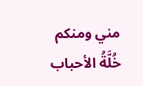مني ومنكم خُلَّةُ الأحباب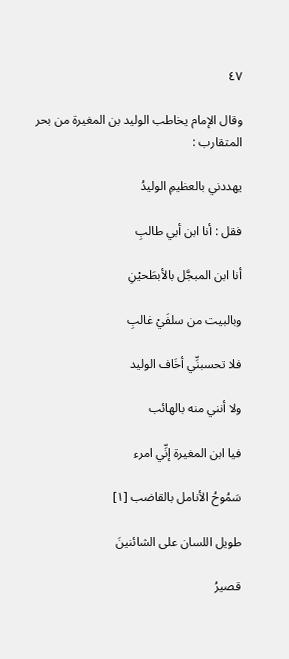٤٧

وقال الإمام يخاطب الوليد بن المغيرة من بحر المتقارب :

يهددني بالعظيمِ الوليدُ

فقل : أنا ابن أبي طالبِ

أنا ابن المبجَّل بالأبطَحيْنِ

وبالبيت من سلفَيْ غالبِ

فلا تحسبنِّي أخَاف الوليد

ولا أنني منه بالهائب

فيا ابن المغيرة إنِّي امرء

سَمُوحُ الأنامل بالقاضب [١]

طويل اللسان على الشائنينَ

قصيرُ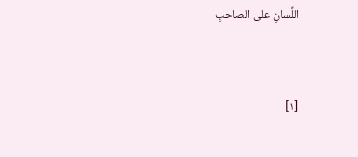اللِّسانِ على الصاحبِ


[١]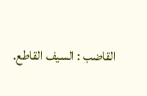القاضب : السيف القاطع.